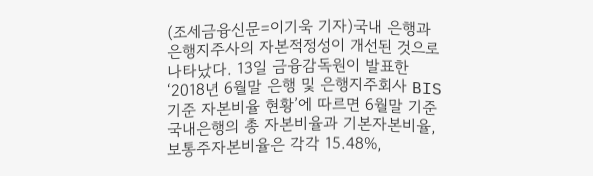(조세금융신문=이기욱 기자)국내 은행과 은행지주사의 자본적정성이 개선된 것으로 나타났다. 13일 금융감독원이 발표한 ‘2018년 6월말 은행 및 은행지주회사 BIS기준 자본비율 현황’에 따르면 6월말 기준 국내은행의 총 자본비율과 기본자본비율, 보통주자본비율은 각각 15.48%,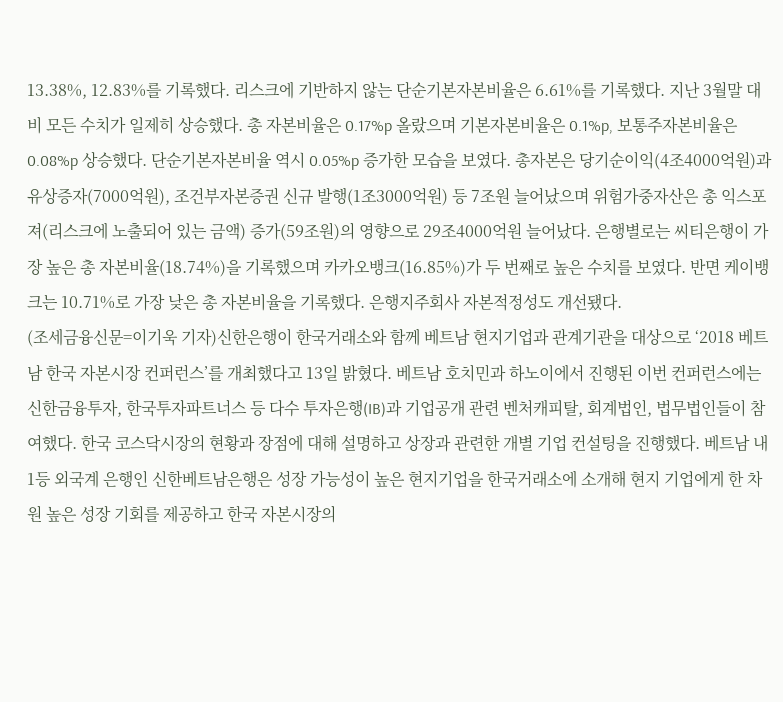13.38%, 12.83%를 기록했다. 리스크에 기반하지 않는 단순기본자본비율은 6.61%를 기록했다. 지난 3월말 대비 모든 수치가 일제히 상승했다. 총 자본비율은 0.17%p 올랐으며 기본자본비율은 0.1%p, 보통주자본비율은 0.08%p 상승했다. 단순기본자본비율 역시 0.05%p 증가한 모습을 보였다. 총자본은 당기순이익(4조4000억원)과 유상증자(7000억원), 조건부자본증권 신규 발행(1조3000억원) 등 7조원 늘어났으며 위험가중자산은 총 익스포져(리스크에 노출되어 있는 금액) 증가(59조원)의 영향으로 29조4000억원 늘어났다. 은행별로는 씨티은행이 가장 높은 총 자본비율(18.74%)을 기록했으며 카카오뱅크(16.85%)가 두 번째로 높은 수치를 보였다. 반면 케이뱅크는 10.71%로 가장 낮은 총 자본비율을 기록했다. 은행지주회사 자본적정성도 개선됐다.
(조세금융신문=이기욱 기자)신한은행이 한국거래소와 함께 베트남 현지기업과 관계기관을 대상으로 ‘2018 베트남 한국 자본시장 컨퍼런스’를 개최했다고 13일 밝혔다. 베트남 호치민과 하노이에서 진행된 이번 컨퍼런스에는 신한금융투자, 한국투자파트너스 등 다수 투자은행(IB)과 기업공개 관련 벤처캐피탈, 회계법인, 법무법인들이 참여했다. 한국 코스닥시장의 현황과 장점에 대해 설명하고 상장과 관련한 개별 기업 컨설팅을 진행했다. 베트남 내 1등 외국계 은행인 신한베트남은행은 성장 가능성이 높은 현지기업을 한국거래소에 소개해 현지 기업에게 한 차원 높은 성장 기회를 제공하고 한국 자본시장의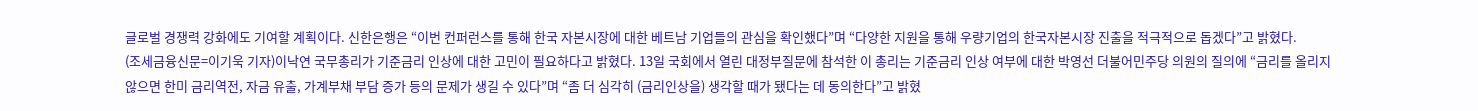글로벌 경쟁력 강화에도 기여할 계획이다. 신한은행은 “이번 컨퍼런스를 통해 한국 자본시장에 대한 베트남 기업들의 관심을 확인했다”며 “다양한 지원을 통해 우량기업의 한국자본시장 진출을 적극적으로 돕겠다”고 밝혔다.
(조세금융신문=이기욱 기자)이낙연 국무총리가 기준금리 인상에 대한 고민이 필요하다고 밝혔다. 13일 국회에서 열린 대정부질문에 참석한 이 총리는 기준금리 인상 여부에 대한 박영선 더불어민주당 의원의 질의에 “금리를 올리지 않으면 한미 금리역전, 자금 유출, 가계부채 부담 증가 등의 문제가 생길 수 있다”며 “좀 더 심각히 (금리인상을) 생각할 때가 됐다는 데 동의한다”고 밝혔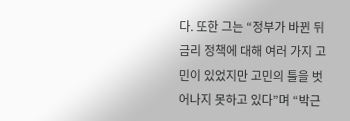다. 또한 그는 “정부가 바뀐 뒤 금리 정책에 대해 여러 가지 고민이 있었지만 고민의 틀을 벗어나지 못하고 있다”며 “박근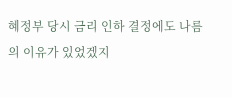혜정부 당시 금리 인하 결정에도 나름의 이유가 있었겠지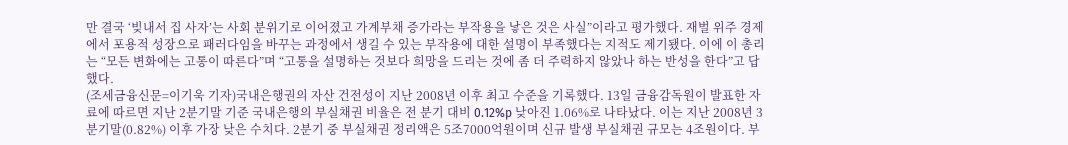만 결국 ‘빚내서 집 사자’는 사회 분위기로 이어졌고 가계부채 증가라는 부작용을 낳은 것은 사실”이라고 평가했다. 재벌 위주 경제에서 포용적 성장으로 패러다임을 바꾸는 과정에서 생길 수 있는 부작용에 대한 설명이 부족했다는 지적도 제기됐다. 이에 이 총리는 “모든 변화에는 고통이 따른다”며 “고통을 설명하는 것보다 희망을 드리는 것에 좀 더 주력하지 않았나 하는 반성을 한다”고 답했다.
(조세금융신문=이기욱 기자)국내은행권의 자산 건전성이 지난 2008년 이후 최고 수준을 기록했다. 13일 금융감독원이 발표한 자료에 따르면 지난 2분기말 기준 국내은행의 부실채권 비율은 전 분기 대비 0.12%p 낮아진 1.06%로 나타났다. 이는 지난 2008년 3분기말(0.82%) 이후 가장 낮은 수치다. 2분기 중 부실채권 정리액은 5조7000억원이며 신규 발생 부실채권 규모는 4조원이다. 부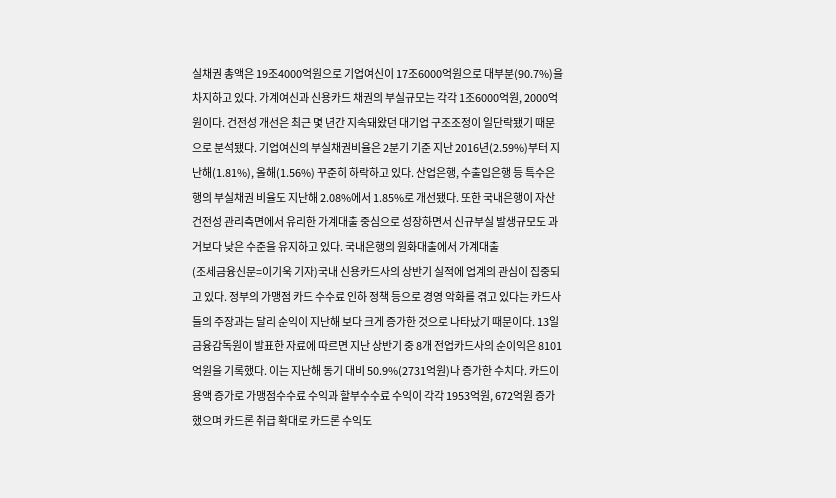실채권 총액은 19조4000억원으로 기업여신이 17조6000억원으로 대부분(90.7%)을 차지하고 있다. 가계여신과 신용카드 채권의 부실규모는 각각 1조6000억원, 2000억원이다. 건전성 개선은 최근 몇 년간 지속돼왔던 대기업 구조조정이 일단락됐기 때문으로 분석됐다. 기업여신의 부실채권비율은 2분기 기준 지난 2016년(2.59%)부터 지난해(1.81%), 올해(1.56%) 꾸준히 하락하고 있다. 산업은행, 수출입은행 등 특수은행의 부실채권 비율도 지난해 2.08%에서 1.85%로 개선됐다. 또한 국내은행이 자산건전성 관리측면에서 유리한 가계대출 중심으로 성장하면서 신규부실 발생규모도 과거보다 낮은 수준을 유지하고 있다. 국내은행의 원화대출에서 가계대출
(조세금융신문=이기욱 기자)국내 신용카드사의 상반기 실적에 업계의 관심이 집중되고 있다. 정부의 가맹점 카드 수수료 인하 정책 등으로 경영 악화를 겪고 있다는 카드사들의 주장과는 달리 순익이 지난해 보다 크게 증가한 것으로 나타났기 때문이다. 13일 금융감독원이 발표한 자료에 따르면 지난 상반기 중 8개 전업카드사의 순이익은 8101억원을 기록했다. 이는 지난해 동기 대비 50.9%(2731억원)나 증가한 수치다. 카드이용액 증가로 가맹점수수료 수익과 할부수수료 수익이 각각 1953억원, 672억원 증가했으며 카드론 취급 확대로 카드론 수익도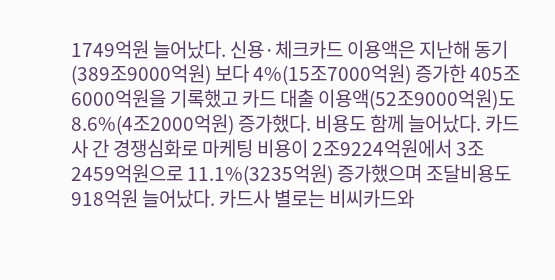1749억원 늘어났다. 신용·체크카드 이용액은 지난해 동기(389조9000억원) 보다 4%(15조7000억원) 증가한 405조6000억원을 기록했고 카드 대출 이용액(52조9000억원)도 8.6%(4조2000억원) 증가했다. 비용도 함께 늘어났다. 카드사 간 경쟁심화로 마케팅 비용이 2조9224억원에서 3조2459억원으로 11.1%(3235억원) 증가했으며 조달비용도 918억원 늘어났다. 카드사 별로는 비씨카드와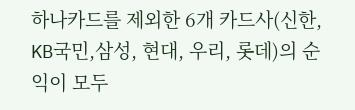하나카드를 제외한 6개 카드사(신한, KB국민,삼성, 현대, 우리, 롯데)의 순익이 모두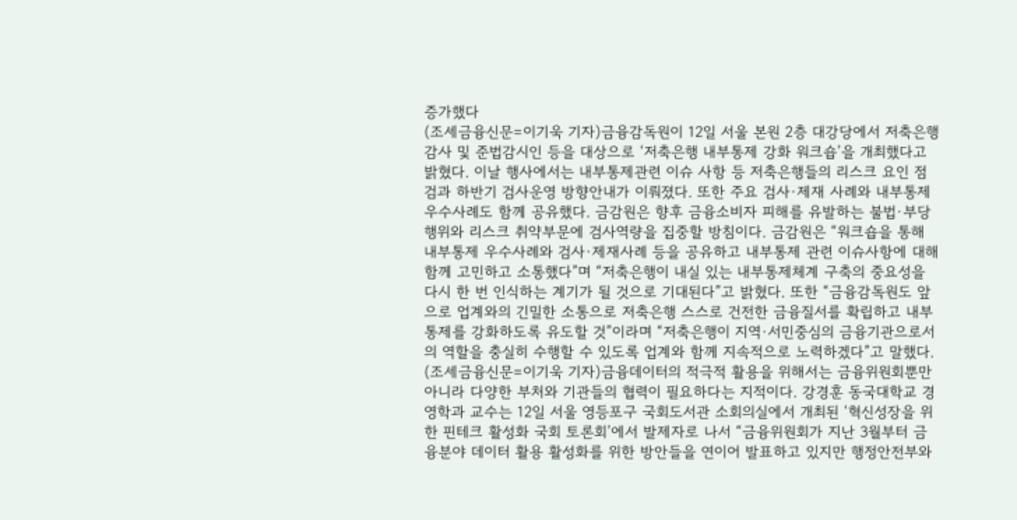증가했다
(조세금융신문=이기욱 기자)금융감독원이 12일 서울 본원 2층 대강당에서 저축은행 감사 및 준법감시인 등을 대상으로 ‘저축은행 내부통제 강화 워크숍’을 개최했다고 밝혔다. 이날 행사에서는 내부통제관련 이슈 사항 등 저축은행들의 리스크 요인 점검과 하반기 검사운영 방향안내가 이뤄졌다. 또한 주요 검사·제재 사례와 내부통제 우수사례도 함께 공유했다. 금감원은 향후 금융소비자 피해를 유발하는 불법·부당행위와 리스크 취약부문에 검사역량을 집중할 방침이다. 금감원은 “워크숍을 통해 내부통제 우수사례와 검사·제재사례 등을 공유하고 내부통제 관련 이슈사항에 대해 함께 고민하고 소통했다”며 “저축은행이 내실 있는 내부통제체계 구축의 중요성을 다시 한 번 인식하는 계기가 될 것으로 기대된다”고 밝혔다. 또한 “금융감독원도 앞으로 업계와의 긴밀한 소통으로 저축은행 스스로 건전한 금융질서를 확립하고 내부통제를 강화하도록 유도할 것”이라며 “저축은행이 지역·서민중심의 금융기관으로서의 역할을 충실히 수행할 수 있도록 업계와 함께 지속적으로 노력하겠다”고 말했다.
(조세금융신문=이기욱 기자)금융데이터의 적극적 활용을 위해서는 금융위원회뿐만 아니라 다양한 부처와 기관들의 협력이 필요하다는 지적이다. 강경훈 동국대학교 경영학과 교수는 12일 서울 영등포구 국회도서관 소회의실에서 개최된 ‘혁신성장을 위한 핀테크 활성화 국회 토론회’에서 발제자로 나서 “금융위원회가 지난 3월부터 금융분야 데이터 활용 활성화를 위한 방안들을 연이어 발표하고 있지만 행정안전부와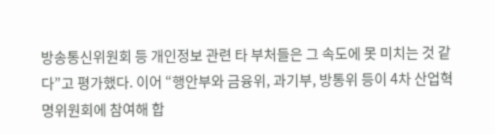방송통신위원회 등 개인정보 관련 타 부처들은 그 속도에 못 미치는 것 같다”고 평가했다. 이어 “행안부와 금융위, 과기부, 방통위 등이 4차 산업혁명위원회에 참여해 합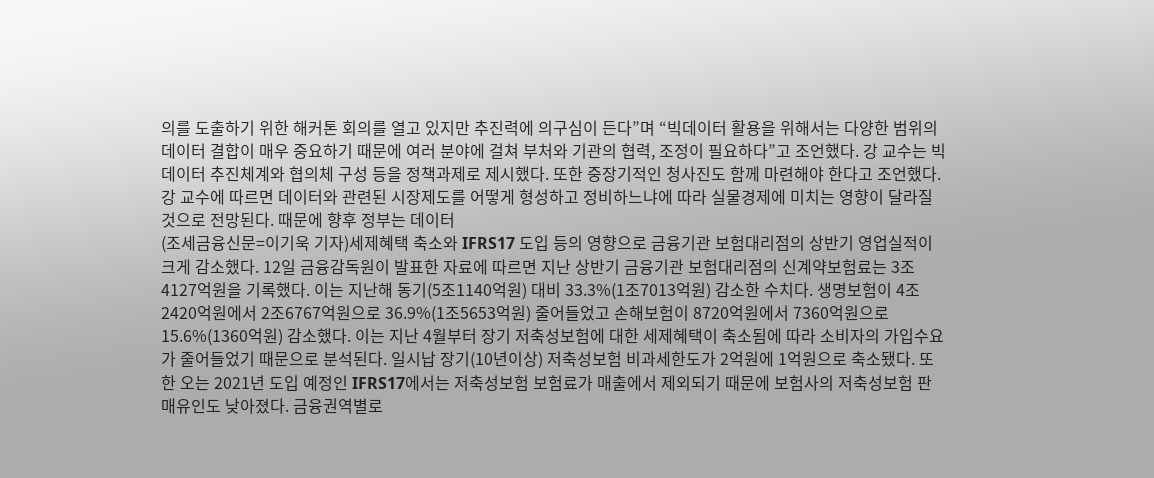의를 도출하기 위한 해커톤 회의를 열고 있지만 추진력에 의구심이 든다”며 “빅데이터 활용을 위해서는 다양한 범위의 데이터 결합이 매우 중요하기 때문에 여러 분야에 걸쳐 부처와 기관의 협력, 조정이 필요하다”고 조언했다. 강 교수는 빅데이터 추진체계와 협의체 구성 등을 정책과제로 제시했다. 또한 중장기적인 청사진도 함께 마련해야 한다고 조언했다. 강 교수에 따르면 데이터와 관련된 시장제도를 어떻게 형성하고 정비하느냐에 따라 실물경제에 미치는 영향이 달라질 것으로 전망된다. 때문에 향후 정부는 데이터
(조세금융신문=이기욱 기자)세제혜택 축소와 IFRS17 도입 등의 영향으로 금융기관 보험대리점의 상반기 영업실적이 크게 감소했다. 12일 금융감독원이 발표한 자료에 따르면 지난 상반기 금융기관 보험대리점의 신계약보험료는 3조4127억원을 기록했다. 이는 지난해 동기(5조1140억원) 대비 33.3%(1조7013억원) 감소한 수치다. 생명보험이 4조2420억원에서 2조6767억원으로 36.9%(1조5653억원) 줄어들었고 손해보험이 8720억원에서 7360억원으로 15.6%(1360억원) 감소했다. 이는 지난 4월부터 장기 저축성보험에 대한 세제혜택이 축소됨에 따라 소비자의 가입수요가 줄어들었기 때문으로 분석된다. 일시납 장기(10년이상) 저축성보험 비과세한도가 2억원에 1억원으로 축소됐다. 또한 오는 2021년 도입 예정인 IFRS17에서는 저축성보험 보험료가 매출에서 제외되기 때문에 보험사의 저축성보험 판매유인도 낮아졌다. 금융권역별로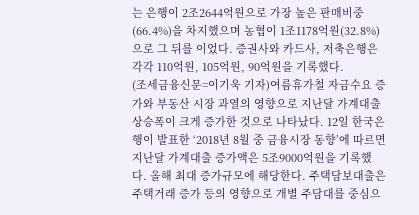는 은행이 2조2644억원으로 가장 높은 판매비중(66.4%)을 차지했으며 농협이 1조1178억원(32.8%)으로 그 뒤를 이었다. 증권사와 카드사, 저축은행은 각각 110억원, 105억원, 90억원을 기록했다.
(조세금융신문=이기욱 기자)여름휴가철 자금수요 증가와 부동산 시장 과열의 영향으로 지난달 가계대출 상승폭이 크게 증가한 것으로 나타났다. 12일 한국은행이 발표한 ‘2018년 8월 중 금융시장 동향’에 따르면 지난달 가계대출 증가액은 5조9000억원을 기록했다. 올해 최대 증가규모에 해당한다. 주택담보대출은 주택거래 증가 등의 영향으로 개별 주담대를 중심으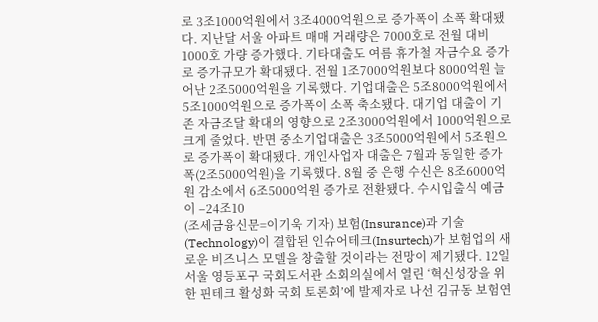로 3조1000억원에서 3조4000억원으로 증가폭이 소폭 확대됐다. 지난달 서울 아파트 매매 거래량은 7000호로 전월 대비 1000호 가량 증가했다. 기타대출도 여름 휴가철 자금수요 증가로 증가규모가 확대됐다. 전월 1조7000억원보다 8000억원 늘어난 2조5000억원을 기록했다. 기업대출은 5조8000억원에서 5조1000억원으로 증가폭이 소폭 축소됐다. 대기업 대출이 기존 자금조달 확대의 영향으로 2조3000억원에서 1000억원으로 크게 줄었다. 반면 중소기업대출은 3조5000억원에서 5조원으로 증가폭이 확대됐다. 개인사업자 대출은 7월과 동일한 증가폭(2조5000억원)을 기록했다. 8월 중 은행 수신은 8조6000억원 감소에서 6조5000억원 증가로 전환됐다. 수시입출식 예금이 –24조10
(조세금융신문=이기욱 기자) 보험(Insurance)과 기술(Technology)이 결합된 인슈어테크(Insurtech)가 보험업의 새로운 비즈니스 모델을 창출할 것이라는 전망이 제기됐다. 12일 서울 영등포구 국회도서관 소회의실에서 열린 ‘혁신성장을 위한 핀테크 활성화 국회 토론회’에 발제자로 나선 김규동 보험연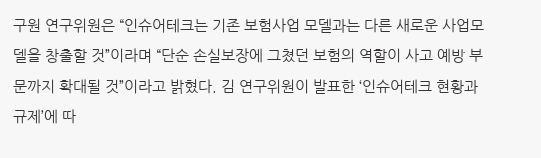구원 연구위원은 “인슈어테크는 기존 보험사업 모델과는 다른 새로운 사업모델을 창출할 것”이라며 “단순 손실보장에 그쳤던 보험의 역할이 사고 예방 부문까지 확대될 것”이라고 밝혔다. 김 연구위원이 발표한 ‘인슈어테크 현황과 규제’에 따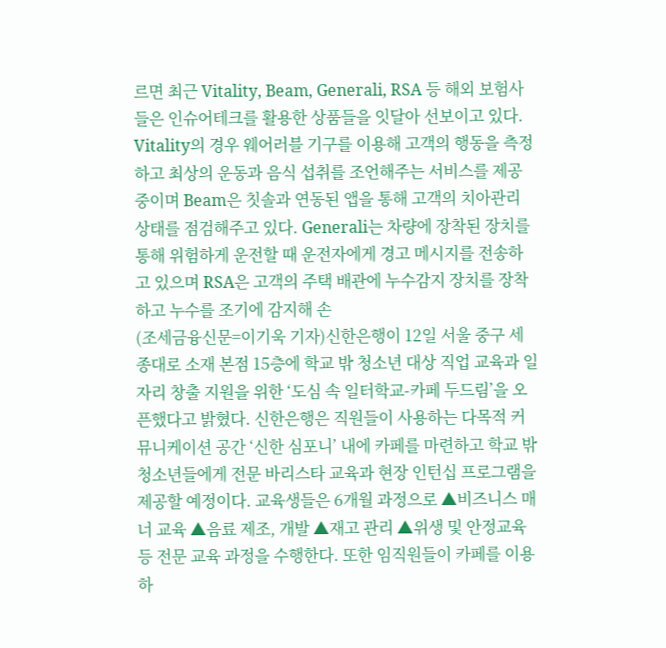르면 최근 Vitality, Beam, Generali, RSA 등 해외 보험사들은 인슈어테크를 활용한 상품들을 잇달아 선보이고 있다. Vitality의 경우 웨어러블 기구를 이용해 고객의 행동을 측정하고 최상의 운동과 음식 섭취를 조언해주는 서비스를 제공 중이며 Beam은 칫솔과 연동된 앱을 통해 고객의 치아관리 상태를 점검해주고 있다. Generali는 차량에 장착된 장치를 통해 위험하게 운전할 때 운전자에게 경고 메시지를 전송하고 있으며 RSA은 고객의 주택 배관에 누수감지 장치를 장착하고 누수를 조기에 감지해 손
(조세금융신문=이기욱 기자)신한은행이 12일 서울 중구 세종대로 소재 본점 15층에 학교 밖 청소년 대상 직업 교육과 일자리 창출 지원을 위한 ‘도심 속 일터학교-카페 두드림’을 오픈했다고 밝혔다. 신한은행은 직원들이 사용하는 다목적 커뮤니케이션 공간 ‘신한 심포니’ 내에 카페를 마련하고 학교 밖 청소년들에게 전문 바리스타 교육과 현장 인턴십 프로그램을 제공할 예정이다. 교육생들은 6개월 과정으로 ▲비즈니스 매너 교육 ▲음료 제조, 개발 ▲재고 관리 ▲위생 및 안정교육 등 전문 교육 과정을 수행한다. 또한 임직원들이 카페를 이용하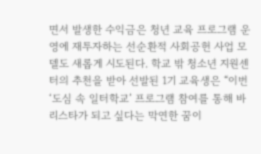면서 발생한 수익금은 청년 교육 프로그램 운영에 재투자하는 선순환적 사회공헌 사업 모델도 새롭게 시도된다. 학교 밖 청소년 지원센터의 추천을 받아 선발된 1기 교육생은 “이번 ‘도심 속 일터학교’ 프로그램 참여를 통해 바리스타가 되고 싶다는 막연한 꿈이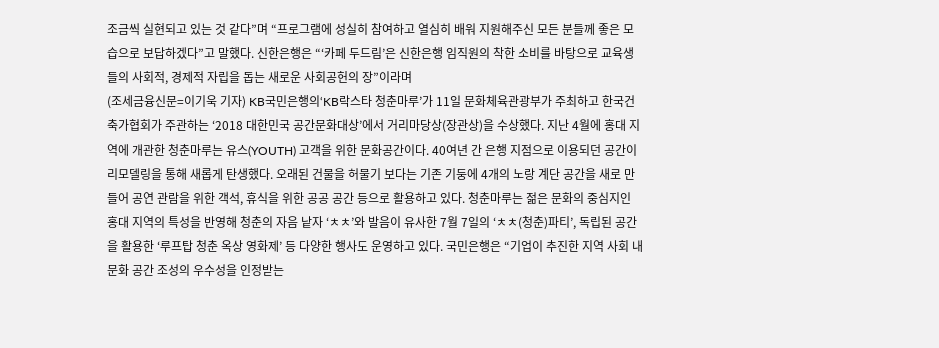조금씩 실현되고 있는 것 같다”며 “프로그램에 성실히 참여하고 열심히 배워 지원해주신 모든 분들께 좋은 모습으로 보답하겠다”고 말했다. 신한은행은 “‘카페 두드림’은 신한은행 임직원의 착한 소비를 바탕으로 교육생들의 사회적, 경제적 자립을 돕는 새로운 사회공헌의 장”이라며
(조세금융신문=이기욱 기자) KB국민은행의‘KB락스타 청춘마루’가 11일 문화체육관광부가 주최하고 한국건축가협회가 주관하는 ‘2018 대한민국 공간문화대상’에서 거리마당상(장관상)을 수상했다. 지난 4월에 홍대 지역에 개관한 청춘마루는 유스(YOUTH) 고객을 위한 문화공간이다. 40여년 간 은행 지점으로 이용되던 공간이 리모델링을 통해 새롭게 탄생했다. 오래된 건물을 허물기 보다는 기존 기둥에 4개의 노랑 계단 공간을 새로 만들어 공연 관람을 위한 객석, 휴식을 위한 공공 공간 등으로 활용하고 있다. 청춘마루는 젊은 문화의 중심지인 홍대 지역의 특성을 반영해 청춘의 자음 낱자 ‘ㅊㅊ’와 발음이 유사한 7월 7일의 ‘ㅊㅊ(청춘)파티’, 독립된 공간을 활용한 ‘루프탑 청춘 옥상 영화제’ 등 다양한 행사도 운영하고 있다. 국민은행은 “기업이 추진한 지역 사회 내 문화 공간 조성의 우수성을 인정받는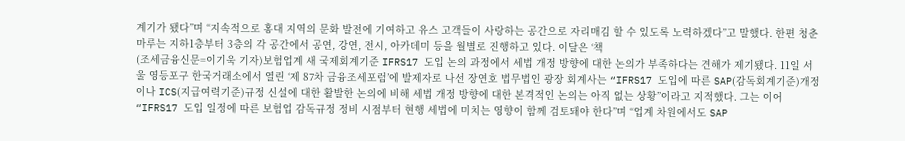계기가 됐다”며 “지속적으로 홍대 지역의 문화 발전에 기여하고 유스 고객들이 사랑하는 공간으로 자리매김 할 수 있도록 노력하겠다”고 말했다. 한편 청춘마루는 지하1층부터 3층의 각 공간에서 공연, 강연, 전시, 아카데미 등을 월별로 진행하고 있다. 이달은 ‘책
(조세금융신문=이기욱 기자)보험업계 새 국제회계기준 IFRS17 도입 논의 과정에서 세법 개정 방향에 대한 논의가 부족하다는 견해가 제기됐다. 11일 서울 영등포구 한국거래소에서 열린 ‘제 87차 금융조세포럼’에 발제자로 나선 장연호 법무법인 광장 회계사는 “IFRS17 도입에 따른 SAP(감독회계기준)개정이나 ICS(지급여력기준)규정 신설에 대한 활발한 논의에 비해 세법 개정 방향에 대한 본격적인 논의는 아직 없는 상황”이라고 지적했다. 그는 이어 “IFRS17 도입 일정에 따른 보험업 감독규정 정비 시점부터 현행 세법에 미치는 영향이 함께 검토돼야 한다”며 “업계 차원에서도 SAP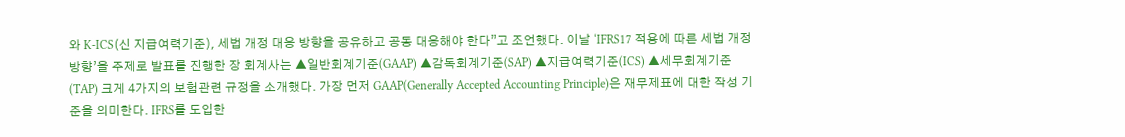와 K-ICS(신 지급여력기준), 세법 개정 대응 방향을 공유하고 공동 대응해야 한다”고 조언했다. 이날 ‘IFRS17 적용에 따른 세법 개정 방향’을 주제로 발표를 진행한 장 회계사는 ▲일반회계기준(GAAP) ▲감독회계기준(SAP) ▲지급여력기준(ICS) ▲세무회계기준(TAP) 크게 4가지의 보험관련 규정을 소개했다. 가장 먼저 GAAP(Generally Accepted Accounting Principle)은 재무제표에 대한 작성 기준을 의미한다. IFRS를 도입한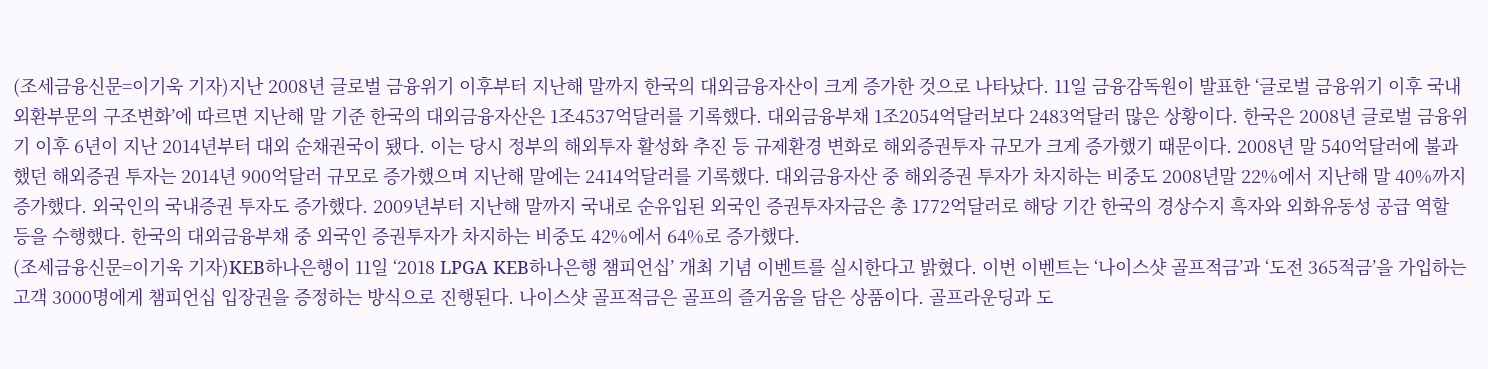(조세금융신문=이기욱 기자)지난 2008년 글로벌 금융위기 이후부터 지난해 말까지 한국의 대외금융자산이 크게 증가한 것으로 나타났다. 11일 금융감독원이 발표한 ‘글로벌 금융위기 이후 국내 외환부문의 구조변화’에 따르면 지난해 말 기준 한국의 대외금융자산은 1조4537억달러를 기록했다. 대외금융부채 1조2054억달러보다 2483억달러 많은 상황이다. 한국은 2008년 글로벌 금융위기 이후 6년이 지난 2014년부터 대외 순채권국이 됐다. 이는 당시 정부의 해외투자 활성화 추진 등 규제환경 변화로 해외증권투자 규모가 크게 증가했기 때문이다. 2008년 말 540억달러에 불과했던 해외증권 투자는 2014년 900억달러 규모로 증가했으며 지난해 말에는 2414억달러를 기록했다. 대외금융자산 중 해외증권 투자가 차지하는 비중도 2008년말 22%에서 지난해 말 40%까지 증가했다. 외국인의 국내증권 투자도 증가했다. 2009년부터 지난해 말까지 국내로 순유입된 외국인 증권투자자금은 총 1772억달러로 해당 기간 한국의 경상수지 흑자와 외화유동성 공급 역할 등을 수행했다. 한국의 대외금융부채 중 외국인 증권투자가 차지하는 비중도 42%에서 64%로 증가했다.
(조세금융신문=이기욱 기자)KEB하나은행이 11일 ‘2018 LPGA KEB하나은행 챔피언십’ 개최 기념 이벤트를 실시한다고 밝혔다. 이번 이벤트는 ‘나이스샷 골프적금’과 ‘도전 365적금’을 가입하는 고객 3000명에게 챔피언십 입장권을 증정하는 방식으로 진행된다. 나이스샷 골프적금은 골프의 즐거움을 담은 상품이다. 골프라운딩과 도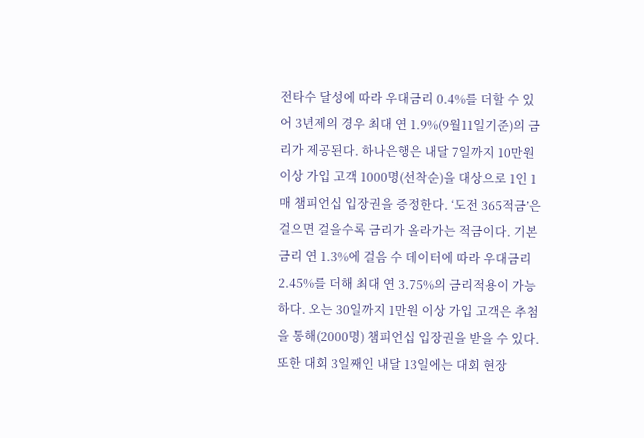전타수 달성에 따라 우대금리 0.4%를 더할 수 있어 3년제의 경우 최대 연 1.9%(9월11일기준)의 금리가 제공된다. 하나은행은 내달 7일까지 10만원 이상 가입 고객 1000명(선착순)을 대상으로 1인 1매 챔피언십 입장권을 증정한다. ‘도전 365적금’은 걸으면 걸을수록 금리가 올라가는 적금이다. 기본금리 연 1.3%에 걸음 수 데이터에 따라 우대금리 2.45%를 더해 최대 연 3.75%의 금리적용이 가능하다. 오는 30일까지 1만원 이상 가입 고객은 추첨을 통해(2000명) 챔피언십 입장권을 받을 수 있다. 또한 대회 3일째인 내달 13일에는 대회 현장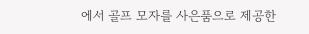에서 골프 모자를 사은품으로 제공한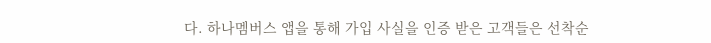다. 하나멤버스 앱을 통해 가입 사실을 인증 받은 고객들은 선착순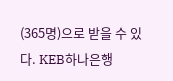(365명)으로 받을 수 있다. KEB하나은행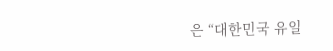은 “대한민국 유일